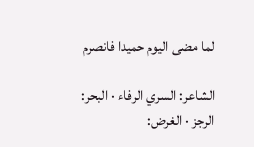لما مضى اليوم حميدا فانصرم

الشاعر: السري الرفاء · البحر: الرجز · الغرض: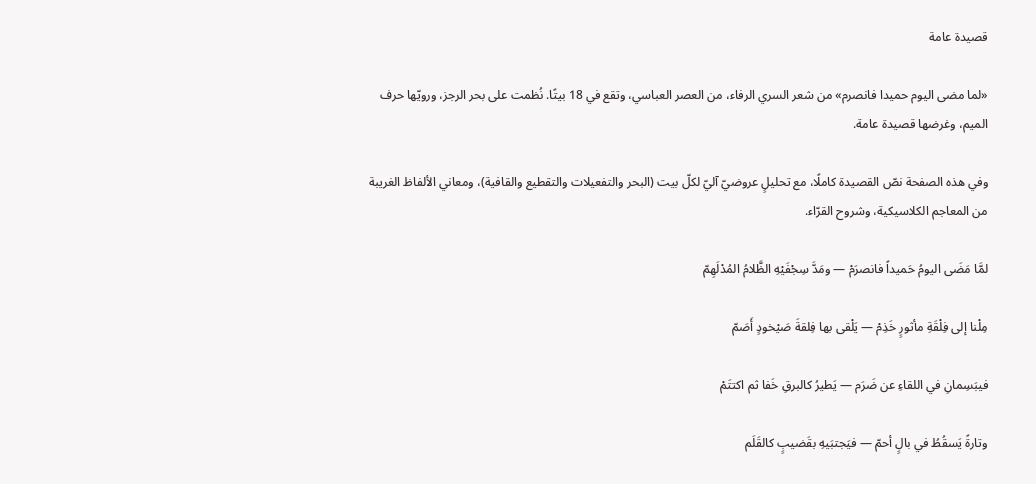قصيدة عامة

«لما مضى اليوم حميدا فانصرم» من شعر السري الرفاء، من العصر العباسي، وتقع في 18 بيتًا. نُظمت على بحر الرجز، ورويّها حرف الميم، وغرضها قصيدة عامة.

وفي هذه الصفحة نصّ القصيدة كاملًا، مع تحليلٍ عروضيّ آليّ لكلّ بيت (البحر والتفعيلات والتقطيع والقافية)، ومعاني الألفاظ الغريبة من المعاجم الكلاسيكية، وشروح القرّاء.

لمَّا مَضَى اليومُ حَميداً فانصرَمْ — ومَدَّ سِجْفَيْهِ الظَّلامُ المُدْلَهِمّ

مِلْنا إلى فِلْقَةِ مأثورٍ خَذِمْ — يَلْقى بها فِلقةَ صَيْخودٍ أَصَمّ

فيبَسِمانِ في اللقاءِ عن ضَرَم — يَطيرُ كالبرقِ خَفا ثم اكتتَمْ

وتارةً يَسقُطُ في بالٍ أحمّ — فيَجتبَيهِ بقَضيبٍ كالقَلَم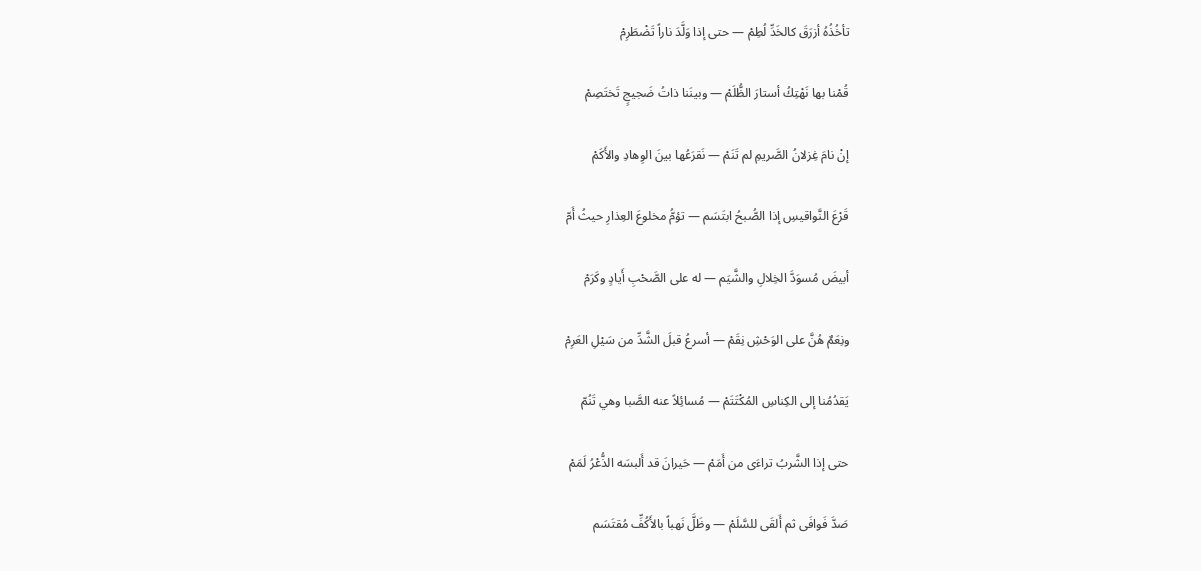تأخُذُهُ أزرَقَ كالخَدِّ لُطِمْ — حتى إذا وَلَّدَ ناراً تَضْطَرِمْ

قُمْنا بها نَهْتِكُ أستارَ الظُّلَمْ — وبينَنا ذاتُ ضَجيجٍ تَختَصِمْ

إنْ نامَ غِزلانُ الصَّريمِ لم تَنَمْ — نَقرَعُها بينَ الوِهادِ والأَكَمْ

قَرْعَ النَّواقيسِ إذا الصُّبحُ ابتَسَم — تؤمُّ مخلوعَ العِذارِ حيثُ أَمّ

أبيضَ مُسوَدَّ الخِلالِ والشَّيَم — له على الصَّحْبِ أَيادٍ وكَرَمْ

ونِعَمٌ هُنَّ على الوَحْشِ نِقَمْ — أسرعُ قبلَ الشَّدِّ من سَيْلِ العَرِمْ

يَقدُمُنا إلى الكِناسِ المُكْتَتَمْ — مُسائِلاً عنه الصَّبا وهي تَنُمّ

حتى إذا الشَّربُ تراءَى من أَمَمْ — حَيرانَ قد أَلبسَه الذُّعْرُ لَمَمْ

صَدَّ فَوافَى ثم أَلقَى للسَّلَمْ — وظَلَّ نَهباً بالأَكُفِّ مُقتَسَم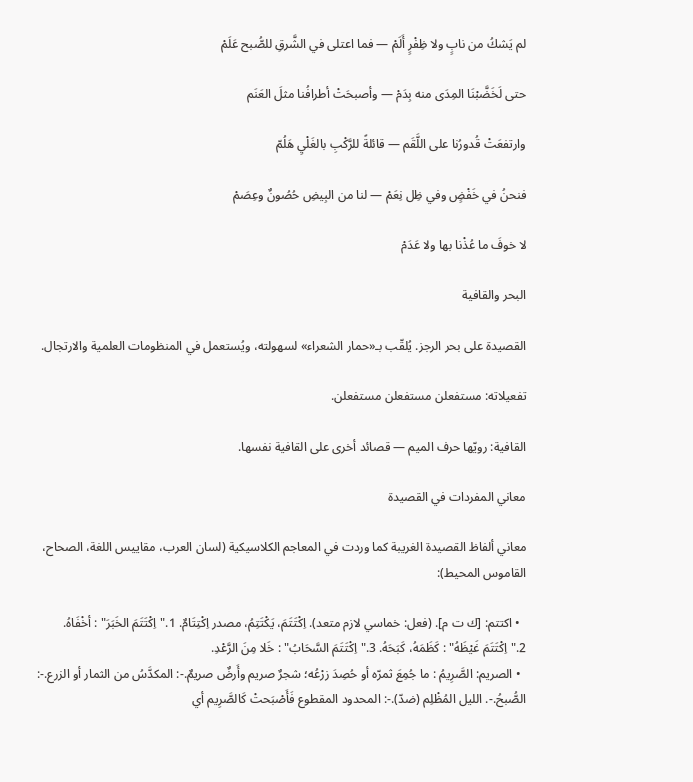لم يَشكُ من نابٍ ولا ظِفْرٍ أَلَمْ — فما اعتلى في الشَّرقِ للصُّبح عَلَمْ

حتى لَخَضَّبْنَا المِدَى منه بِدَمْ — وأصبحَتْ أطرافُنا مثلَ العَنَم

وارتفعَتْ قُدورُنا على اللَّقَم — قائلةً للرَّكْبِ بالغَلْيِ هَلُمّ

فنحنُ في خَفْضٍ وفي ظِل نِعَمْ — لنا من البِيضِ حُصُونٌ وعِصَمْ

لا خوفَ ما عُذْنا بها ولا عَدَمْ

البحر والقافية

القصيدة على بحر الرجز. يُلقّب بـ«حمار الشعراء» لسهولته، ويُستعمل في المنظومات العلمية والارتجال.

تفعيلاته: مستفعلن مستفعلن مستفعلن.

القافية: رويّها حرف الميم — قصائد أخرى على القافية نفسها.

معاني المفردات في القصيدة

معاني ألفاظ القصيدة الغريبة كما وردت في المعاجم الكلاسيكية (لسان العرب، مقاييس اللغة، الصحاح، القاموس المحيط):

  • اكتتم: [ك ت م]. (فعل: خماسي لازم متعد). اِكْتَتَمَ، يَكْتَتِمُ، مصدر اِكْتِتَامٌ. 1."اِكْتَتَمَ الخَبَرَ" : أخْفَاهُ. 2."اِكْتَتَمَ غَيْظَهُ" : كَظَمَهُ، كَبَحَهُ. 3."اِكْتَتَمَ السَّحَابُ" : خَلا مِنَ الرَّعْدِ.
  • الصريم: الصَّرِيمُ : ما جُمِعَ ثمرّه أو حُصِدَ زرْعُه؛ شجرٌ صريم وأَرضٌ صريمٌ.-: المكدَّسُ من الثمار أو الزرع.-: الصُّبحُ.-. الليل المُظْلِم (ضدّ).-: المحدود المقطوع فَأَصْبَحتْ كَالصَّرِيم أي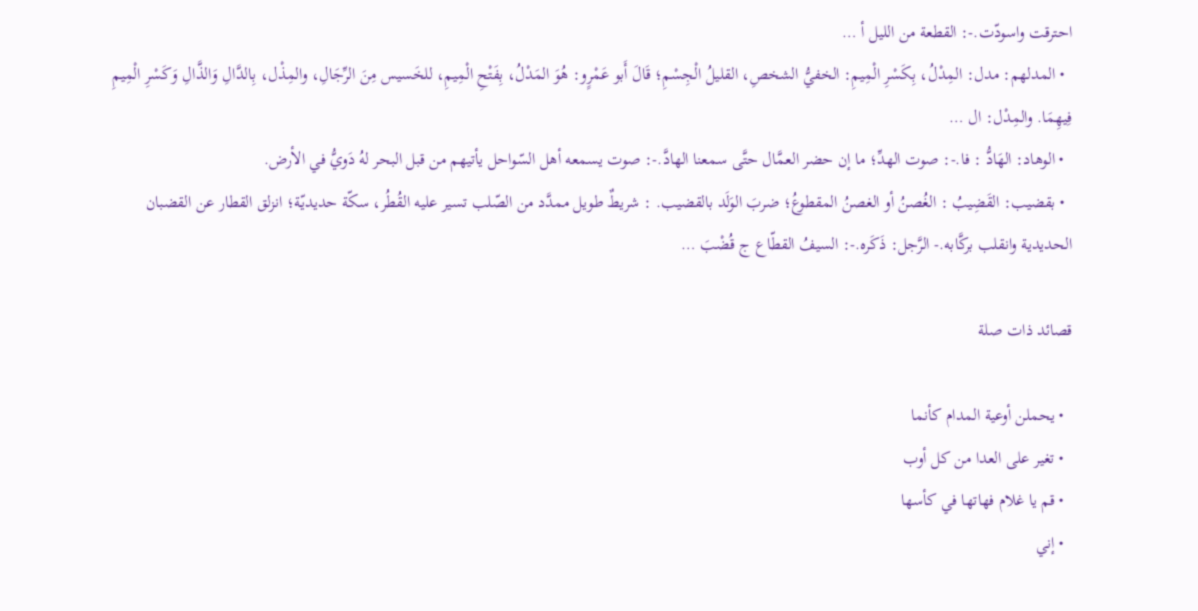احترقت واسودّت.-: القطعة من الليل أ …
  • المدلهم: مدل: المِدْلُ، بِكَسْرِ الْمِيمِ: الخفيُّ الشخصِ، القليلُ الْجِسْمِ؛ قَالَ أَبو عَمْرٍو: هُوَ المَدْلُ، بِفَتْحِ الْمِيمِ، للخَسيس مِنَ الرِّجَالِ، والمِذْل، بِالدَّالِ وَالذَّالِ وَكَسْرِ الْمِيمِ فِيهِمَا. والمِدْل: ال …
  • الوهاد: الهَادُّ : فا.-: صوت الهدِّ؛ ما إن حضر العمَّال حتَّى سمعنا الهادَّ.-: صوت يسمعه أهل السّواحل يأتيهم من قبل البحر لهُ دَويُّ في الأرض.
  • بقضيب: القَضِيبُ : الغُصنُ أو الغصنُ المقطوعُ؛ ضربَ الوَلَد بالقضيب. : شريطٌ طويل ممدَّد من الصّلب تسير عليه القُطُر، سكّة حديديّة؛ انزلق القطار عن القضبان الحديدية وانقلب بركَّابه.- الرَّجل: ذَكَره.-: السيفُ القطّاع ج قُضْبَ …

قصائد ذات صلة

  • يحملن أوعية المدام كأنما
  • تغير على العدا من كل أوب
  • قم يا غلام فهاتها في كأسها
  • إني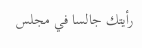رأيتك جالسا في مجلس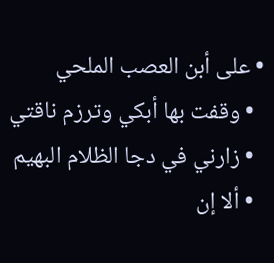• على أبن العصب الملحي
  • وقفت بها أبكي وترزم ناقتي
  • زارني في دجا الظلام البهيم
  • ألا إن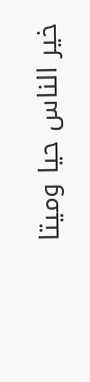خير الناس حيا وميتا